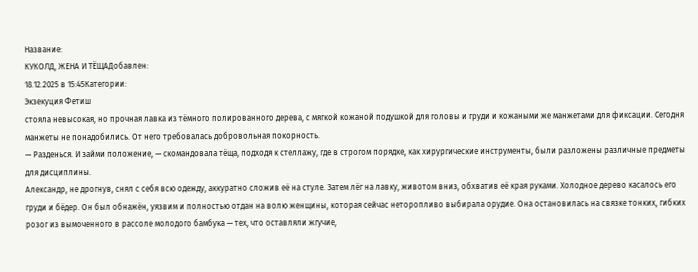Название:
КУКОЛД, ЖЕНА И ТЁЩАДобавлен:
18.12.2025 в 15:45Категории:
Экзекуция Фетиш
стояла невысокая, но прочная лавка из тёмного полированного дерева, с мягкой кожаной подушкой для головы и груди и кожаными же манжетами для фиксации. Сегодня манжеты не понадобились. От него требовалась добровольная покорность.
— Разденься. И займи положение, — скомандовала тёща, подходя к стеллажу, где в строгом порядке, как хирургические инструменты, были разложены различные предметы для дисциплины.
Александр, не дрогнув, снял с себя всю одежду, аккуратно сложив её на стуле. Затем лёг на лавку, животом вниз, обхватив её края руками. Холодное дерево касалось его груди и бёдер. Он был обнажён, уязвим и полностью отдан на волю женщины, которая сейчас неторопливо выбирала орудие. Она остановилась на связке тонких, гибких розог из вымоченного в рассоле молодого бамбука — тех, что оставляли жгучие,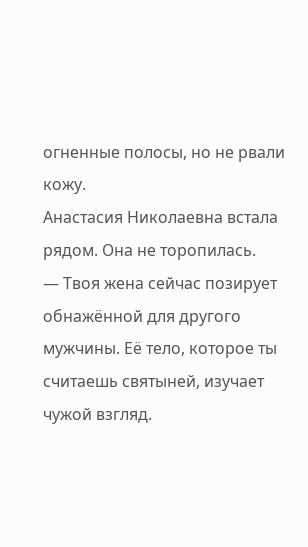огненные полосы, но не рвали кожу.
Анастасия Николаевна встала рядом. Она не торопилась.
— Твоя жена сейчас позирует обнажённой для другого мужчины. Её тело, которое ты считаешь святыней, изучает чужой взгляд.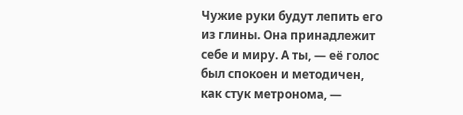Чужие руки будут лепить его из глины. Она принадлежит себе и миру. А ты, — её голос был спокоен и методичен, как стук метронома, —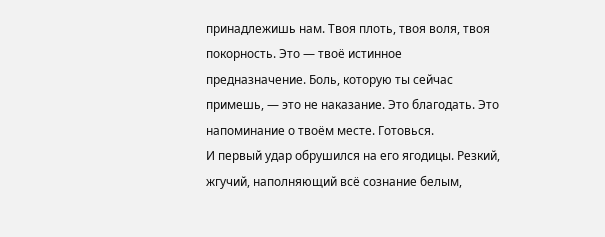принадлежишь нам. Твоя плоть, твоя воля, твоя покорность. Это — твоё истинное предназначение. Боль, которую ты сейчас примешь, — это не наказание. Это благодать. Это напоминание о твоём месте. Готовься.
И первый удар обрушился на его ягодицы. Резкий, жгучий, наполняющий всё сознание белым,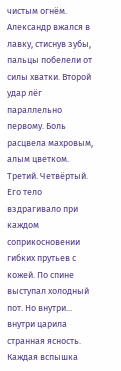чистым огнём. Александр вжался в лавку, стиснув зубы, пальцы побелели от силы хватки. Второй удар лёг параллельно первому. Боль расцвела махровым, алым цветком. Третий. Четвёртый.
Его тело вздрагивало при каждом соприкосновении гибких прутьев с кожей. По спине выступал холодный пот. Но внутри... внутри царила странная ясность. Каждая вспышка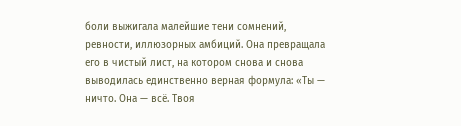боли выжигала малейшие тени сомнений, ревности, иллюзорных амбиций. Она превращала его в чистый лист, на котором снова и снова выводилась единственно верная формула: «Ты — ничто. Она — всё. Твоя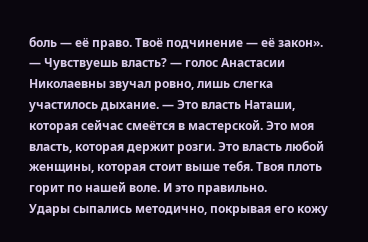боль — её право. Твоё подчинение — её закон».
— Чувствуешь власть? — голос Анастасии Николаевны звучал ровно, лишь слегка участилось дыхание. — Это власть Наташи, которая сейчас смеётся в мастерской. Это моя власть, которая держит розги. Это власть любой женщины, которая стоит выше тебя. Твоя плоть горит по нашей воле. И это правильно.
Удары сыпались методично, покрывая его кожу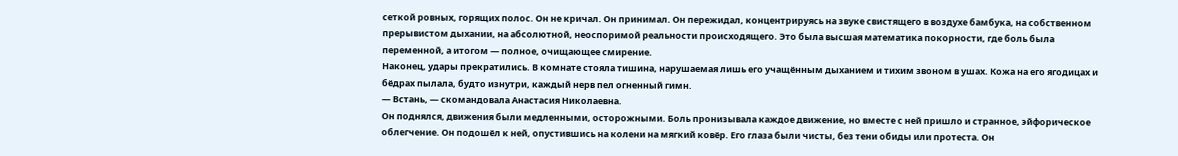сеткой ровных, горящих полос. Он не кричал. Он принимал. Он пережидал, концентрируясь на звуке свистящего в воздухе бамбука, на собственном прерывистом дыхании, на абсолютной, неоспоримой реальности происходящего. Это была высшая математика покорности, где боль была переменной, а итогом — полное, очищающее смирение.
Наконец, удары прекратились. В комнате стояла тишина, нарушаемая лишь его учащённым дыханием и тихим звоном в ушах. Кожа на его ягодицах и бёдрах пылала, будто изнутри, каждый нерв пел огненный гимн.
— Встань, — скомандовала Анастасия Николаевна.
Он поднялся, движения были медленными, осторожными. Боль пронизывала каждое движение, но вместе с ней пришло и странное, эйфорическое облегчение. Он подошёл к ней, опустившись на колени на мягкий ковёр. Его глаза были чисты, без тени обиды или протеста. Он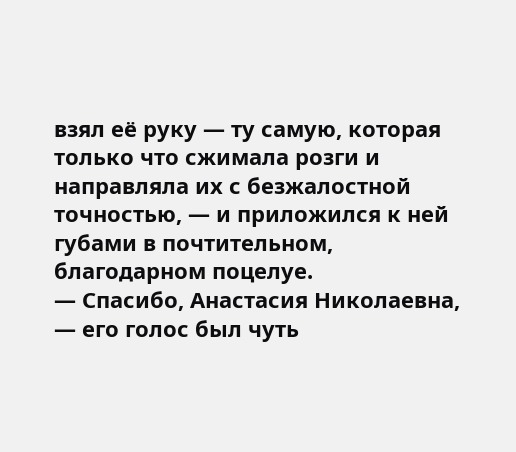взял её руку — ту самую, которая только что сжимала розги и направляла их с безжалостной точностью, — и приложился к ней губами в почтительном, благодарном поцелуе.
— Спасибо, Анастасия Николаевна, — его голос был чуть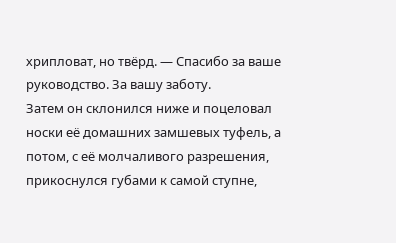хрипловат, но твёрд. — Спасибо за ваше руководство. За вашу заботу.
Затем он склонился ниже и поцеловал носки её домашних замшевых туфель, а потом, с её молчаливого разрешения, прикоснулся губами к самой ступне,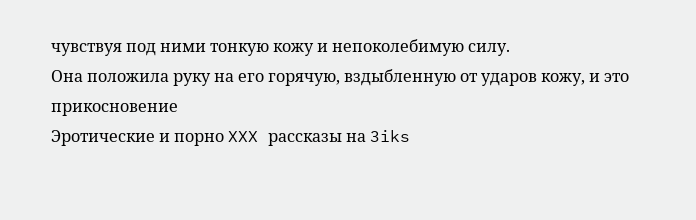чувствуя под ними тонкую кожу и непоколебимую силу.
Она положила руку на его горячую, вздыбленную от ударов кожу, и это прикосновение
Эротические и порно XXX рассказы на 3iks